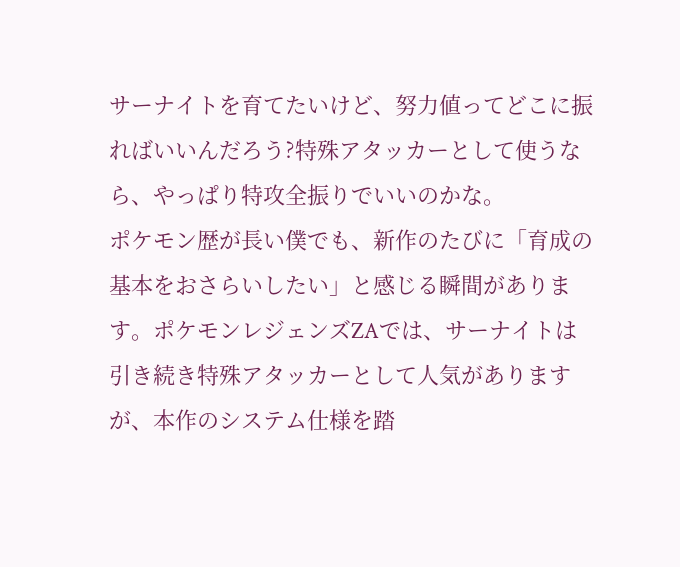サーナイトを育てたいけど、努力値ってどこに振ればいいんだろう?特殊アタッカーとして使うなら、やっぱり特攻全振りでいいのかな。
ポケモン歴が長い僕でも、新作のたびに「育成の基本をおさらいしたい」と感じる瞬間があります。ポケモンレジェンズZAでは、サーナイトは引き続き特殊アタッカーとして人気がありますが、本作のシステム仕様を踏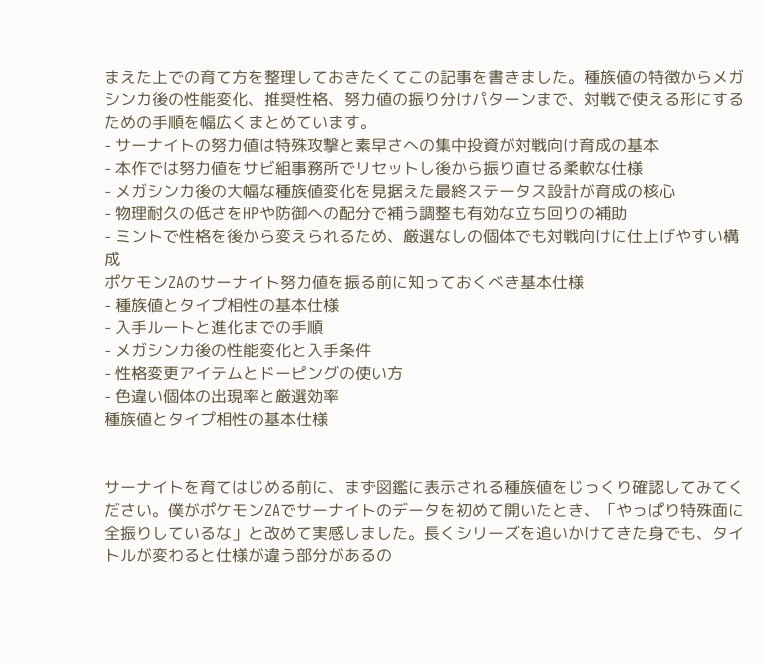まえた上での育て方を整理しておきたくてこの記事を書きました。種族値の特徴からメガシンカ後の性能変化、推奨性格、努力値の振り分けパターンまで、対戦で使える形にするための手順を幅広くまとめています。
- サーナイトの努力値は特殊攻撃と素早さへの集中投資が対戦向け育成の基本
- 本作では努力値をサビ組事務所でリセットし後から振り直せる柔軟な仕様
- メガシンカ後の大幅な種族値変化を見据えた最終ステータス設計が育成の核心
- 物理耐久の低さをHPや防御への配分で補う調整も有効な立ち回りの補助
- ミントで性格を後から変えられるため、厳選なしの個体でも対戦向けに仕上げやすい構成
ポケモンZAのサーナイト努力値を振る前に知っておくべき基本仕様
- 種族値とタイプ相性の基本仕様
- 入手ルートと進化までの手順
- メガシンカ後の性能変化と入手条件
- 性格変更アイテムとドーピングの使い方
- 色違い個体の出現率と厳選効率
種族値とタイプ相性の基本仕様


サーナイトを育てはじめる前に、まず図鑑に表示される種族値をじっくり確認してみてください。僕がポケモンZAでサーナイトのデータを初めて開いたとき、「やっぱり特殊面に全振りしているな」と改めて実感しました。長くシリーズを追いかけてきた身でも、タイトルが変わると仕様が違う部分があるの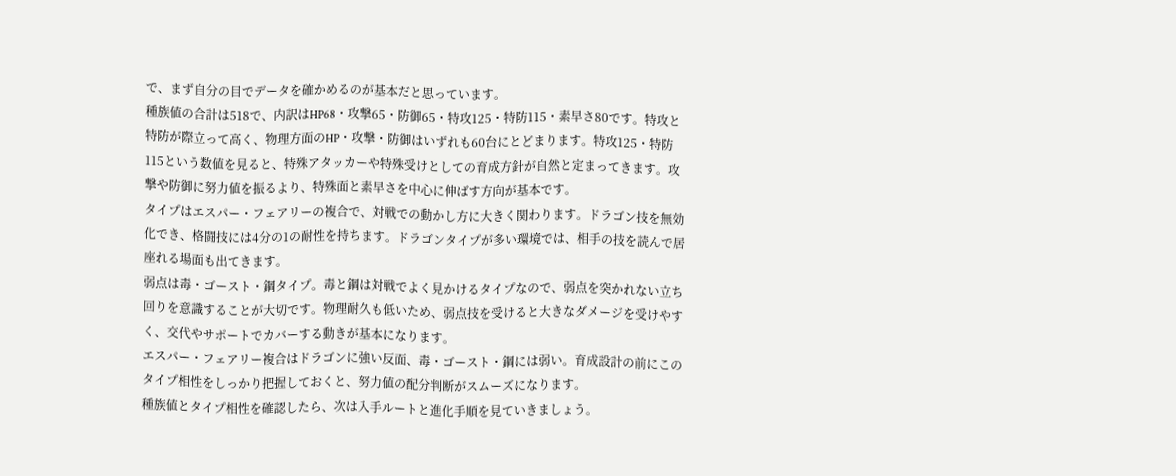で、まず自分の目でデータを確かめるのが基本だと思っています。
種族値の合計は518で、内訳はHP68・攻撃65・防御65・特攻125・特防115・素早さ80です。特攻と特防が際立って高く、物理方面のHP・攻撃・防御はいずれも60台にとどまります。特攻125・特防115という数値を見ると、特殊アタッカーや特殊受けとしての育成方針が自然と定まってきます。攻撃や防御に努力値を振るより、特殊面と素早さを中心に伸ばす方向が基本です。
タイプはエスパー・フェアリーの複合で、対戦での動かし方に大きく関わります。ドラゴン技を無効化でき、格闘技には4分の1の耐性を持ちます。ドラゴンタイプが多い環境では、相手の技を読んで居座れる場面も出てきます。
弱点は毒・ゴースト・鋼タイプ。毒と鋼は対戦でよく見かけるタイプなので、弱点を突かれない立ち回りを意識することが大切です。物理耐久も低いため、弱点技を受けると大きなダメージを受けやすく、交代やサポートでカバーする動きが基本になります。
エスパー・フェアリー複合はドラゴンに強い反面、毒・ゴースト・鋼には弱い。育成設計の前にこのタイプ相性をしっかり把握しておくと、努力値の配分判断がスムーズになります。
種族値とタイプ相性を確認したら、次は入手ルートと進化手順を見ていきましょう。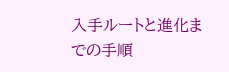入手ルートと進化までの手順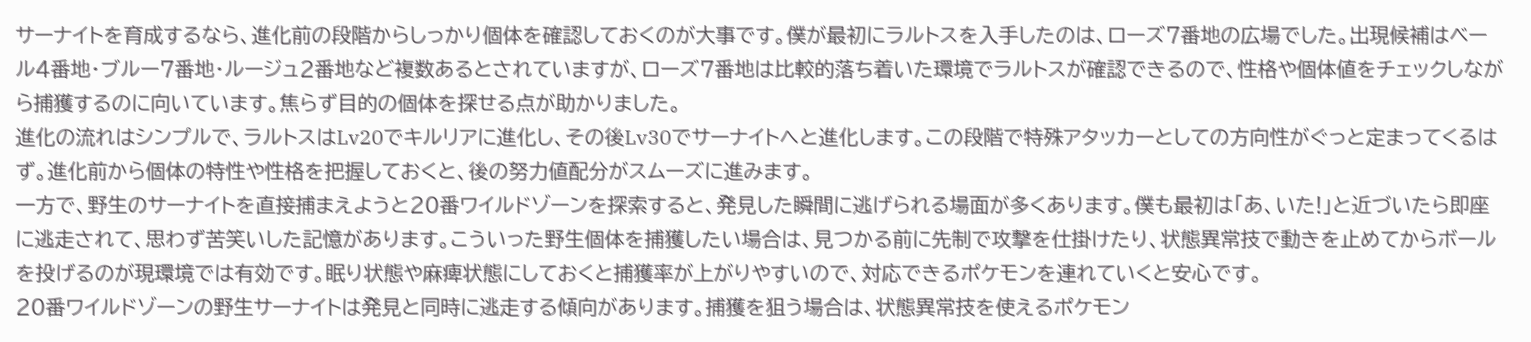サーナイトを育成するなら、進化前の段階からしっかり個体を確認しておくのが大事です。僕が最初にラルトスを入手したのは、ローズ7番地の広場でした。出現候補はベール4番地・ブルー7番地・ルージュ2番地など複数あるとされていますが、ローズ7番地は比較的落ち着いた環境でラルトスが確認できるので、性格や個体値をチェックしながら捕獲するのに向いています。焦らず目的の個体を探せる点が助かりました。
進化の流れはシンプルで、ラルトスはLv20でキルリアに進化し、その後Lv30でサーナイトへと進化します。この段階で特殊アタッカーとしての方向性がぐっと定まってくるはず。進化前から個体の特性や性格を把握しておくと、後の努力値配分がスムーズに進みます。
一方で、野生のサーナイトを直接捕まえようと20番ワイルドゾーンを探索すると、発見した瞬間に逃げられる場面が多くあります。僕も最初は「あ、いた!」と近づいたら即座に逃走されて、思わず苦笑いした記憶があります。こういった野生個体を捕獲したい場合は、見つかる前に先制で攻撃を仕掛けたり、状態異常技で動きを止めてからボールを投げるのが現環境では有効です。眠り状態や麻痺状態にしておくと捕獲率が上がりやすいので、対応できるポケモンを連れていくと安心です。
20番ワイルドゾーンの野生サーナイトは発見と同時に逃走する傾向があります。捕獲を狙う場合は、状態異常技を使えるポケモン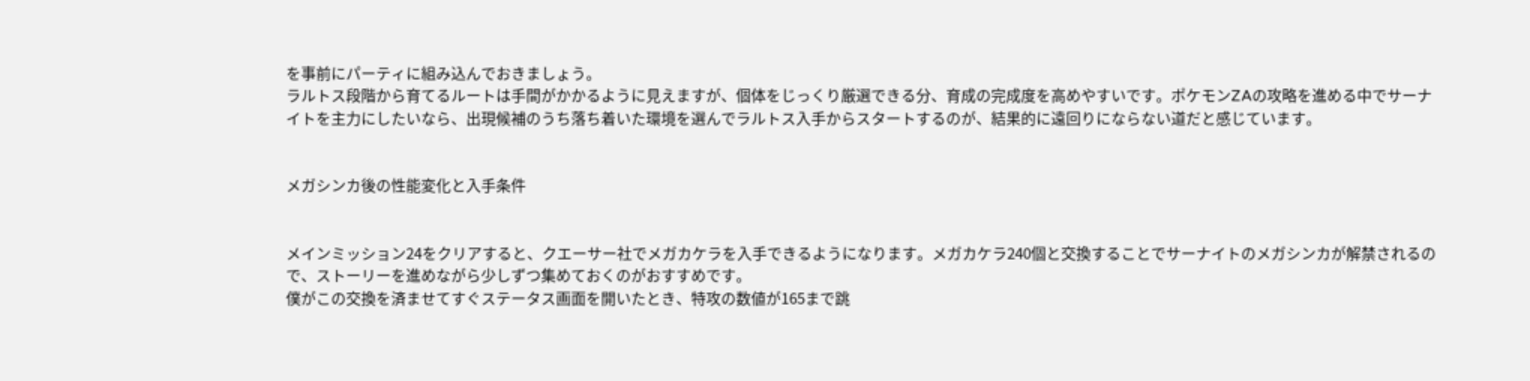を事前にパーティに組み込んでおきましょう。
ラルトス段階から育てるルートは手間がかかるように見えますが、個体をじっくり厳選できる分、育成の完成度を高めやすいです。ポケモンZAの攻略を進める中でサーナイトを主力にしたいなら、出現候補のうち落ち着いた環境を選んでラルトス入手からスタートするのが、結果的に遠回りにならない道だと感じています。


メガシンカ後の性能変化と入手条件


メインミッション24をクリアすると、クエーサー社でメガカケラを入手できるようになります。メガカケラ240個と交換することでサーナイトのメガシンカが解禁されるので、ストーリーを進めながら少しずつ集めておくのがおすすめです。
僕がこの交換を済ませてすぐステータス画面を開いたとき、特攻の数値が165まで跳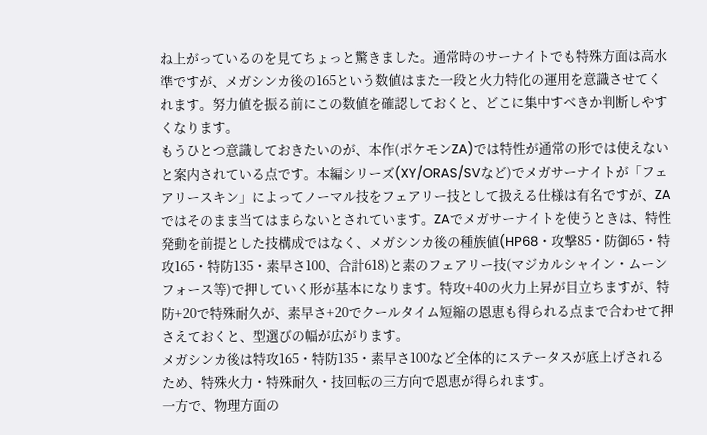ね上がっているのを見てちょっと驚きました。通常時のサーナイトでも特殊方面は高水準ですが、メガシンカ後の165という数値はまた一段と火力特化の運用を意識させてくれます。努力値を振る前にこの数値を確認しておくと、どこに集中すべきか判断しやすくなります。
もうひとつ意識しておきたいのが、本作(ポケモンZA)では特性が通常の形では使えないと案内されている点です。本編シリーズ(XY/ORAS/SVなど)でメガサーナイトが「フェアリースキン」によってノーマル技をフェアリー技として扱える仕様は有名ですが、ZAではそのまま当てはまらないとされています。ZAでメガサーナイトを使うときは、特性発動を前提とした技構成ではなく、メガシンカ後の種族値(HP68・攻撃85・防御65・特攻165・特防135・素早さ100、合計618)と素のフェアリー技(マジカルシャイン・ムーンフォース等)で押していく形が基本になります。特攻+40の火力上昇が目立ちますが、特防+20で特殊耐久が、素早さ+20でクールタイム短縮の恩恵も得られる点まで合わせて押さえておくと、型選びの幅が広がります。
メガシンカ後は特攻165・特防135・素早さ100など全体的にステータスが底上げされるため、特殊火力・特殊耐久・技回転の三方向で恩恵が得られます。
一方で、物理方面の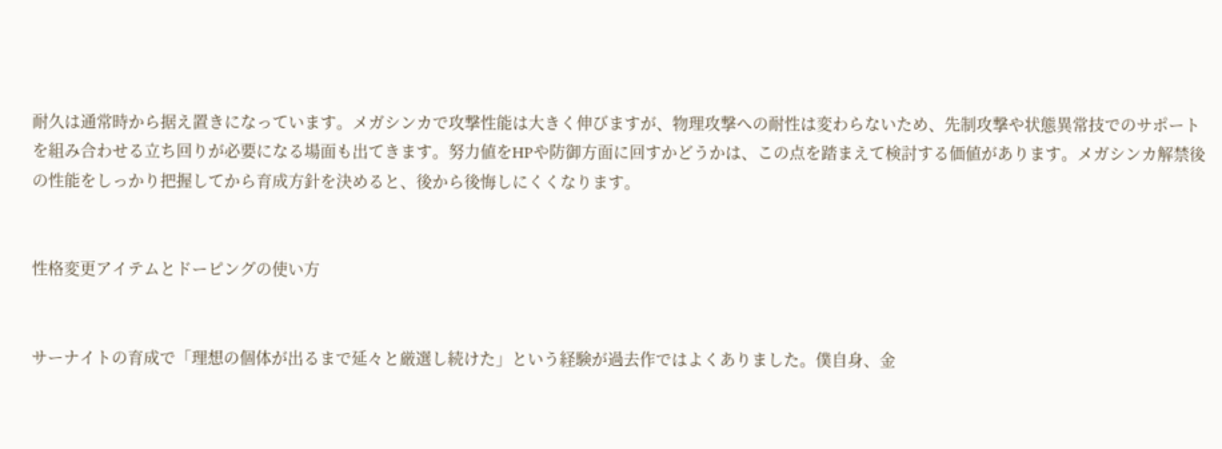耐久は通常時から据え置きになっています。メガシンカで攻撃性能は大きく伸びますが、物理攻撃への耐性は変わらないため、先制攻撃や状態異常技でのサポートを組み合わせる立ち回りが必要になる場面も出てきます。努力値をHPや防御方面に回すかどうかは、この点を踏まえて検討する価値があります。メガシンカ解禁後の性能をしっかり把握してから育成方針を決めると、後から後悔しにくくなります。


性格変更アイテムとドーピングの使い方


サーナイトの育成で「理想の個体が出るまで延々と厳選し続けた」という経験が過去作ではよくありました。僕自身、金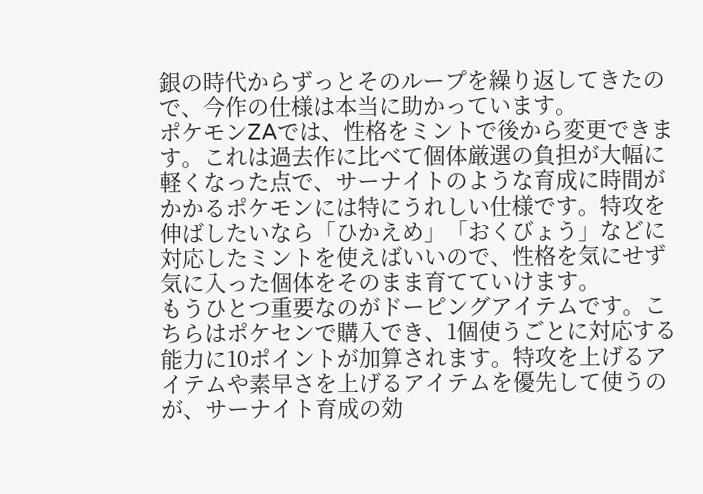銀の時代からずっとそのループを繰り返してきたので、今作の仕様は本当に助かっています。
ポケモンZAでは、性格をミントで後から変更できます。これは過去作に比べて個体厳選の負担が大幅に軽くなった点で、サーナイトのような育成に時間がかかるポケモンには特にうれしい仕様です。特攻を伸ばしたいなら「ひかえめ」「おくびょう」などに対応したミントを使えばいいので、性格を気にせず気に入った個体をそのまま育てていけます。
もうひとつ重要なのがドーピングアイテムです。こちらはポケセンで購入でき、1個使うごとに対応する能力に10ポイントが加算されます。特攻を上げるアイテムや素早さを上げるアイテムを優先して使うのが、サーナイト育成の効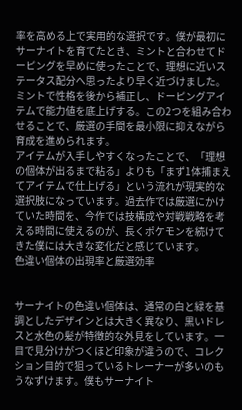率を高める上で実用的な選択です。僕が最初にサーナイトを育てたとき、ミントと合わせてドーピングを早めに使ったことで、理想に近いステータス配分へ思ったより早く近づけました。
ミントで性格を後から補正し、ドーピングアイテムで能力値を底上げする。この2つを組み合わせることで、厳選の手間を最小限に抑えながら育成を進められます。
アイテムが入手しやすくなったことで、「理想の個体が出るまで粘る」よりも「まず1体捕まえてアイテムで仕上げる」という流れが現実的な選択肢になっています。過去作では厳選にかけていた時間を、今作では技構成や対戦戦略を考える時間に使えるのが、長くポケモンを続けてきた僕には大きな変化だと感じています。
色違い個体の出現率と厳選効率


サーナイトの色違い個体は、通常の白と緑を基調としたデザインとは大きく異なり、黒いドレスと水色の髪が特徴的な外見をしています。一目で見分けがつくほど印象が違うので、コレクション目的で狙っているトレーナーが多いのもうなずけます。僕もサーナイト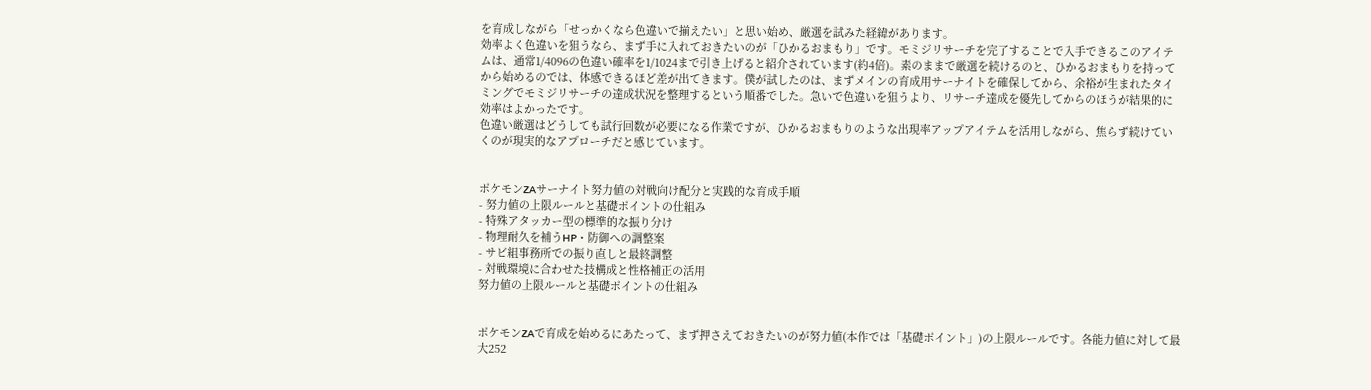を育成しながら「せっかくなら色違いで揃えたい」と思い始め、厳選を試みた経緯があります。
効率よく色違いを狙うなら、まず手に入れておきたいのが「ひかるおまもり」です。モミジリサーチを完了することで入手できるこのアイテムは、通常1/4096の色違い確率を1/1024まで引き上げると紹介されています(約4倍)。素のままで厳選を続けるのと、ひかるおまもりを持ってから始めるのでは、体感できるほど差が出てきます。僕が試したのは、まずメインの育成用サーナイトを確保してから、余裕が生まれたタイミングでモミジリサーチの達成状況を整理するという順番でした。急いで色違いを狙うより、リサーチ達成を優先してからのほうが結果的に効率はよかったです。
色違い厳選はどうしても試行回数が必要になる作業ですが、ひかるおまもりのような出現率アップアイテムを活用しながら、焦らず続けていくのが現実的なアプローチだと感じています。


ポケモンZAサーナイト努力値の対戦向け配分と実践的な育成手順
- 努力値の上限ルールと基礎ポイントの仕組み
- 特殊アタッカー型の標準的な振り分け
- 物理耐久を補うHP・防御への調整案
- サビ組事務所での振り直しと最終調整
- 対戦環境に合わせた技構成と性格補正の活用
努力値の上限ルールと基礎ポイントの仕組み


ポケモンZAで育成を始めるにあたって、まず押さえておきたいのが努力値(本作では「基礎ポイント」)の上限ルールです。各能力値に対して最大252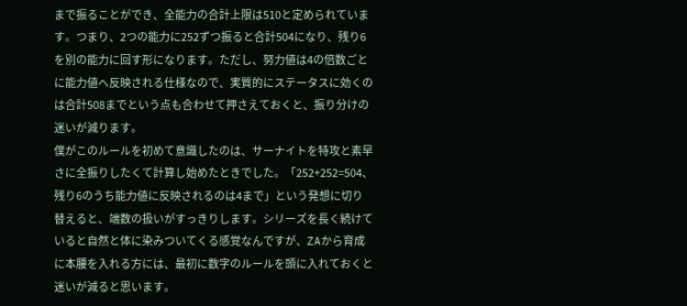まで振ることができ、全能力の合計上限は510と定められています。つまり、2つの能力に252ずつ振ると合計504になり、残り6を別の能力に回す形になります。ただし、努力値は4の倍数ごとに能力値へ反映される仕様なので、実質的にステータスに効くのは合計508までという点も合わせて押さえておくと、振り分けの迷いが減ります。
僕がこのルールを初めて意識したのは、サーナイトを特攻と素早さに全振りしたくて計算し始めたときでした。「252+252=504、残り6のうち能力値に反映されるのは4まで」という発想に切り替えると、端数の扱いがすっきりします。シリーズを長く続けていると自然と体に染みついてくる感覚なんですが、ZAから育成に本腰を入れる方には、最初に数字のルールを頭に入れておくと迷いが減ると思います。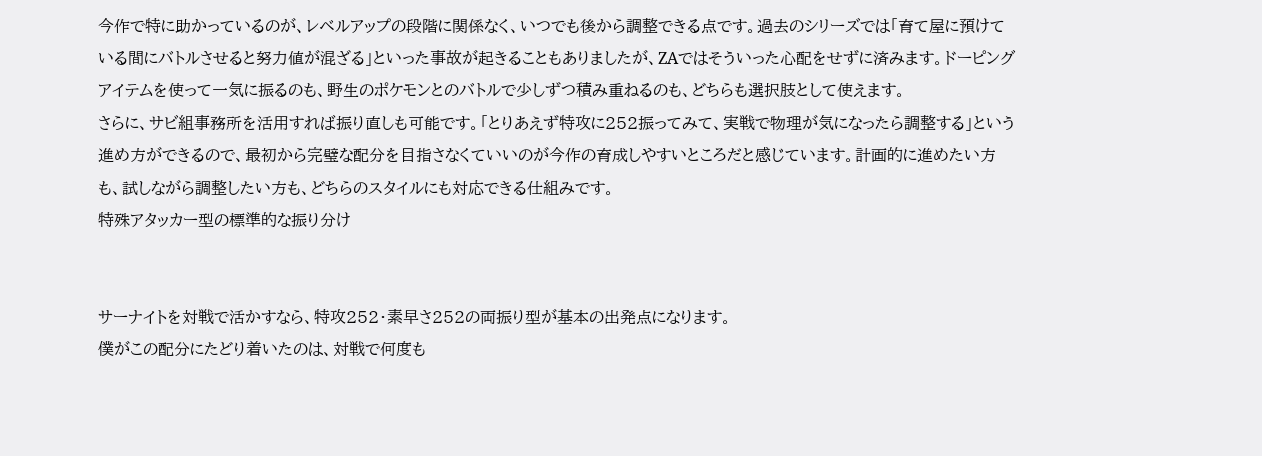今作で特に助かっているのが、レベルアップの段階に関係なく、いつでも後から調整できる点です。過去のシリーズでは「育て屋に預けている間にバトルさせると努力値が混ざる」といった事故が起きることもありましたが、ZAではそういった心配をせずに済みます。ドーピングアイテムを使って一気に振るのも、野生のポケモンとのバトルで少しずつ積み重ねるのも、どちらも選択肢として使えます。
さらに、サビ組事務所を活用すれば振り直しも可能です。「とりあえず特攻に252振ってみて、実戦で物理が気になったら調整する」という進め方ができるので、最初から完璧な配分を目指さなくていいのが今作の育成しやすいところだと感じています。計画的に進めたい方も、試しながら調整したい方も、どちらのスタイルにも対応できる仕組みです。
特殊アタッカー型の標準的な振り分け


サーナイトを対戦で活かすなら、特攻252・素早さ252の両振り型が基本の出発点になります。
僕がこの配分にたどり着いたのは、対戦で何度も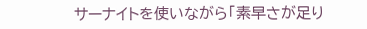サーナイトを使いながら「素早さが足り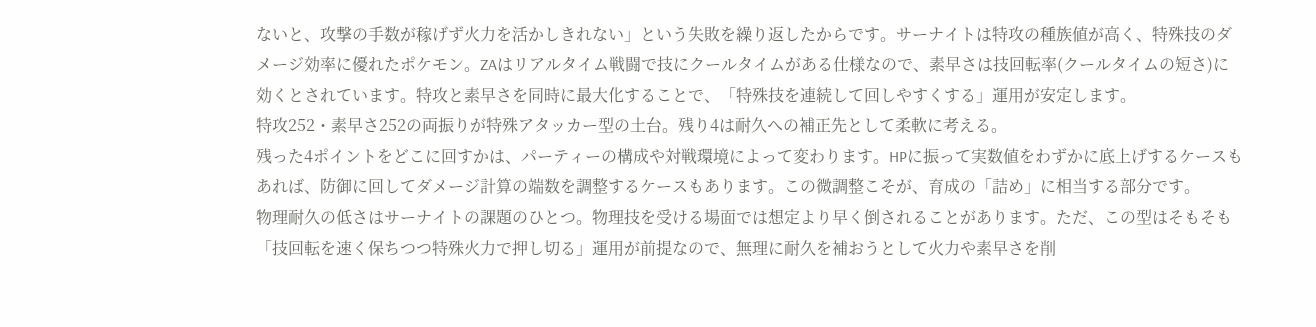ないと、攻撃の手数が稼げず火力を活かしきれない」という失敗を繰り返したからです。サーナイトは特攻の種族値が高く、特殊技のダメージ効率に優れたポケモン。ZAはリアルタイム戦闘で技にクールタイムがある仕様なので、素早さは技回転率(クールタイムの短さ)に効くとされています。特攻と素早さを同時に最大化することで、「特殊技を連続して回しやすくする」運用が安定します。
特攻252・素早さ252の両振りが特殊アタッカー型の土台。残り4は耐久への補正先として柔軟に考える。
残った4ポイントをどこに回すかは、パーティーの構成や対戦環境によって変わります。HPに振って実数値をわずかに底上げするケースもあれば、防御に回してダメージ計算の端数を調整するケースもあります。この微調整こそが、育成の「詰め」に相当する部分です。
物理耐久の低さはサーナイトの課題のひとつ。物理技を受ける場面では想定より早く倒されることがあります。ただ、この型はそもそも「技回転を速く保ちつつ特殊火力で押し切る」運用が前提なので、無理に耐久を補おうとして火力や素早さを削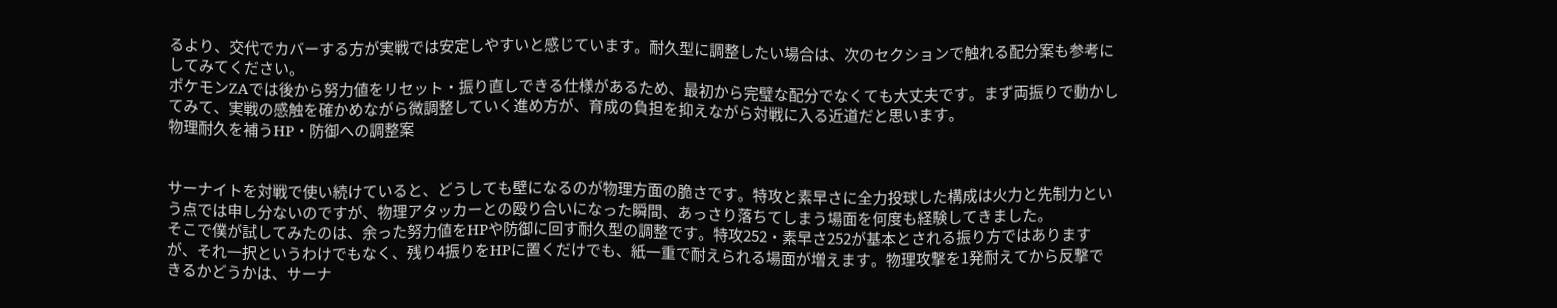るより、交代でカバーする方が実戦では安定しやすいと感じています。耐久型に調整したい場合は、次のセクションで触れる配分案も参考にしてみてください。
ポケモンZAでは後から努力値をリセット・振り直しできる仕様があるため、最初から完璧な配分でなくても大丈夫です。まず両振りで動かしてみて、実戦の感触を確かめながら微調整していく進め方が、育成の負担を抑えながら対戦に入る近道だと思います。
物理耐久を補うHP・防御への調整案


サーナイトを対戦で使い続けていると、どうしても壁になるのが物理方面の脆さです。特攻と素早さに全力投球した構成は火力と先制力という点では申し分ないのですが、物理アタッカーとの殴り合いになった瞬間、あっさり落ちてしまう場面を何度も経験してきました。
そこで僕が試してみたのは、余った努力値をHPや防御に回す耐久型の調整です。特攻252・素早さ252が基本とされる振り方ではありますが、それ一択というわけでもなく、残り4振りをHPに置くだけでも、紙一重で耐えられる場面が増えます。物理攻撃を1発耐えてから反撃できるかどうかは、サーナ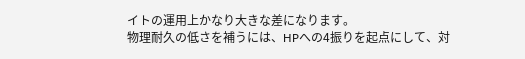イトの運用上かなり大きな差になります。
物理耐久の低さを補うには、HPへの4振りを起点にして、対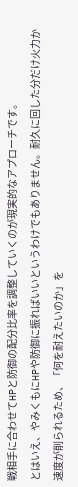戦相手に合わせてHPと防御の配分比率を調整していくのが現実的なアプローチです。
とはいえ、やみくもにHPや防御に振ればいいというわけでもありません。耐久に回した分だけ火力か速度が削られるため、「何を耐えたいのか」を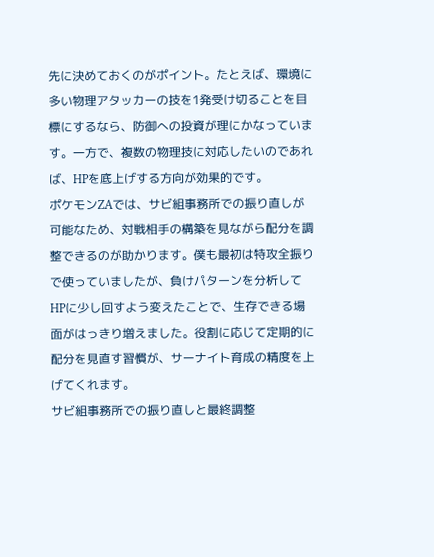先に決めておくのがポイント。たとえば、環境に多い物理アタッカーの技を1発受け切ることを目標にするなら、防御への投資が理にかなっています。一方で、複数の物理技に対応したいのであれば、HPを底上げする方向が効果的です。
ポケモンZAでは、サビ組事務所での振り直しが可能なため、対戦相手の構築を見ながら配分を調整できるのが助かります。僕も最初は特攻全振りで使っていましたが、負けパターンを分析してHPに少し回すよう変えたことで、生存できる場面がはっきり増えました。役割に応じて定期的に配分を見直す習慣が、サーナイト育成の精度を上げてくれます。
サビ組事務所での振り直しと最終調整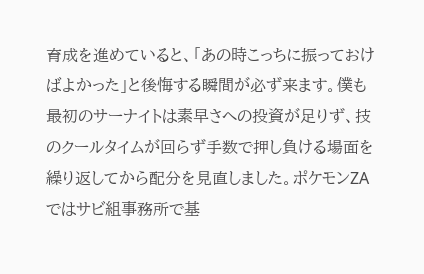育成を進めていると、「あの時こっちに振っておけばよかった」と後悔する瞬間が必ず来ます。僕も最初のサーナイトは素早さへの投資が足りず、技のクールタイムが回らず手数で押し負ける場面を繰り返してから配分を見直しました。ポケモンZAではサビ組事務所で基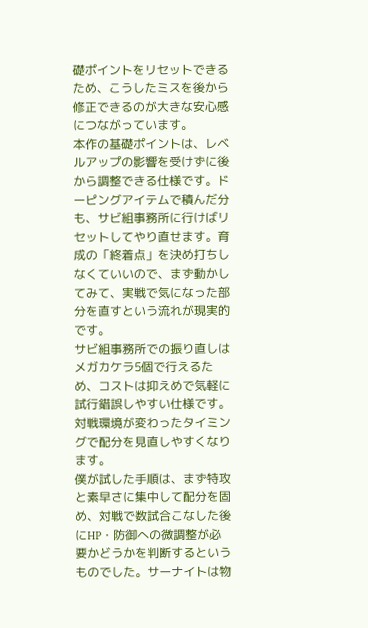礎ポイントをリセットできるため、こうしたミスを後から修正できるのが大きな安心感につながっています。
本作の基礎ポイントは、レベルアップの影響を受けずに後から調整できる仕様です。ドーピングアイテムで積んだ分も、サビ組事務所に行けばリセットしてやり直せます。育成の「終着点」を決め打ちしなくていいので、まず動かしてみて、実戦で気になった部分を直すという流れが現実的です。
サビ組事務所での振り直しはメガカケラ5個で行えるため、コストは抑えめで気軽に試行錯誤しやすい仕様です。対戦環境が変わったタイミングで配分を見直しやすくなります。
僕が試した手順は、まず特攻と素早さに集中して配分を固め、対戦で数試合こなした後にHP・防御への微調整が必要かどうかを判断するというものでした。サーナイトは物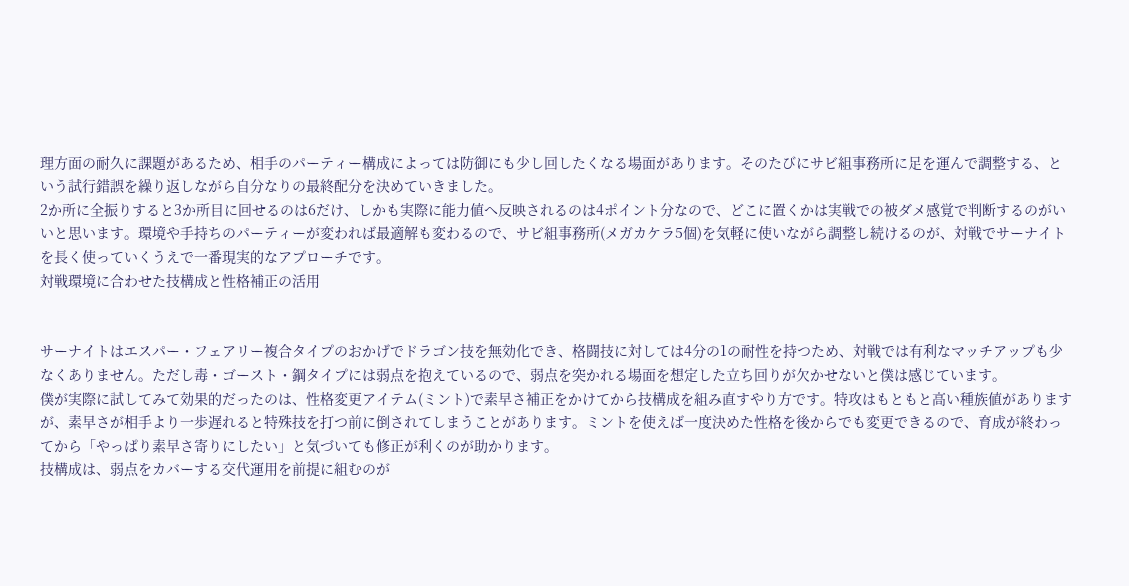理方面の耐久に課題があるため、相手のパーティー構成によっては防御にも少し回したくなる場面があります。そのたびにサビ組事務所に足を運んで調整する、という試行錯誤を繰り返しながら自分なりの最終配分を決めていきました。
2か所に全振りすると3か所目に回せるのは6だけ、しかも実際に能力値へ反映されるのは4ポイント分なので、どこに置くかは実戦での被ダメ感覚で判断するのがいいと思います。環境や手持ちのパーティーが変われば最適解も変わるので、サビ組事務所(メガカケラ5個)を気軽に使いながら調整し続けるのが、対戦でサーナイトを長く使っていくうえで一番現実的なアプローチです。
対戦環境に合わせた技構成と性格補正の活用


サーナイトはエスパー・フェアリー複合タイプのおかげでドラゴン技を無効化でき、格闘技に対しては4分の1の耐性を持つため、対戦では有利なマッチアップも少なくありません。ただし毒・ゴースト・鋼タイプには弱点を抱えているので、弱点を突かれる場面を想定した立ち回りが欠かせないと僕は感じています。
僕が実際に試してみて効果的だったのは、性格変更アイテム(ミント)で素早さ補正をかけてから技構成を組み直すやり方です。特攻はもともと高い種族値がありますが、素早さが相手より一歩遅れると特殊技を打つ前に倒されてしまうことがあります。ミントを使えば一度決めた性格を後からでも変更できるので、育成が終わってから「やっぱり素早さ寄りにしたい」と気づいても修正が利くのが助かります。
技構成は、弱点をカバーする交代運用を前提に組むのが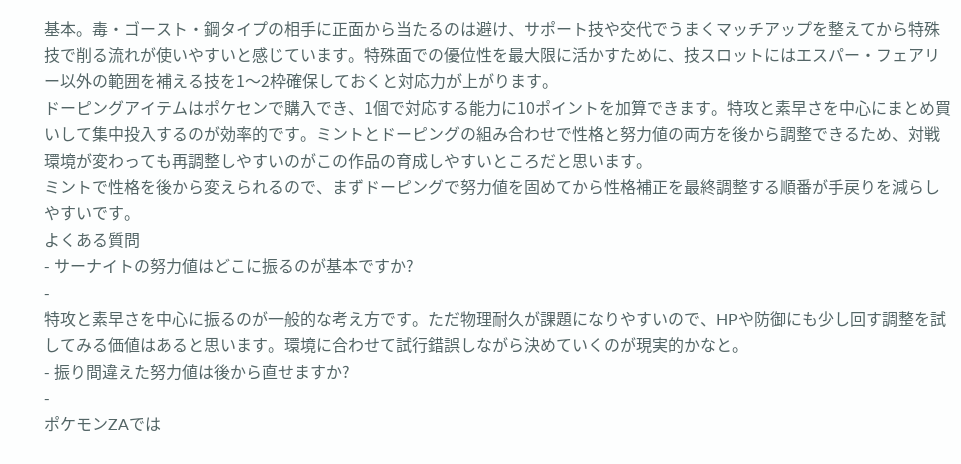基本。毒・ゴースト・鋼タイプの相手に正面から当たるのは避け、サポート技や交代でうまくマッチアップを整えてから特殊技で削る流れが使いやすいと感じています。特殊面での優位性を最大限に活かすために、技スロットにはエスパー・フェアリー以外の範囲を補える技を1〜2枠確保しておくと対応力が上がります。
ドーピングアイテムはポケセンで購入でき、1個で対応する能力に10ポイントを加算できます。特攻と素早さを中心にまとめ買いして集中投入するのが効率的です。ミントとドーピングの組み合わせで性格と努力値の両方を後から調整できるため、対戦環境が変わっても再調整しやすいのがこの作品の育成しやすいところだと思います。
ミントで性格を後から変えられるので、まずドーピングで努力値を固めてから性格補正を最終調整する順番が手戻りを減らしやすいです。
よくある質問
- サーナイトの努力値はどこに振るのが基本ですか?
-
特攻と素早さを中心に振るのが一般的な考え方です。ただ物理耐久が課題になりやすいので、HPや防御にも少し回す調整を試してみる価値はあると思います。環境に合わせて試行錯誤しながら決めていくのが現実的かなと。
- 振り間違えた努力値は後から直せますか?
-
ポケモンZAでは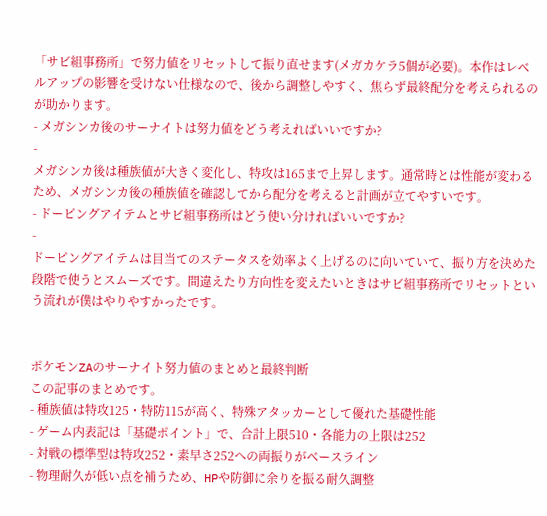「サビ組事務所」で努力値をリセットして振り直せます(メガカケラ5個が必要)。本作はレベルアップの影響を受けない仕様なので、後から調整しやすく、焦らず最終配分を考えられるのが助かります。
- メガシンカ後のサーナイトは努力値をどう考えればいいですか?
-
メガシンカ後は種族値が大きく変化し、特攻は165まで上昇します。通常時とは性能が変わるため、メガシンカ後の種族値を確認してから配分を考えると計画が立てやすいです。
- ドーピングアイテムとサビ組事務所はどう使い分ければいいですか?
-
ドーピングアイテムは目当てのステータスを効率よく上げるのに向いていて、振り方を決めた段階で使うとスムーズです。間違えたり方向性を変えたいときはサビ組事務所でリセットという流れが僕はやりやすかったです。


ポケモンZAのサーナイト努力値のまとめと最終判断
この記事のまとめです。
- 種族値は特攻125・特防115が高く、特殊アタッカーとして優れた基礎性能
- ゲーム内表記は「基礎ポイント」で、合計上限510・各能力の上限は252
- 対戦の標準型は特攻252・素早さ252への両振りがベースライン
- 物理耐久が低い点を補うため、HPや防御に余りを振る耐久調整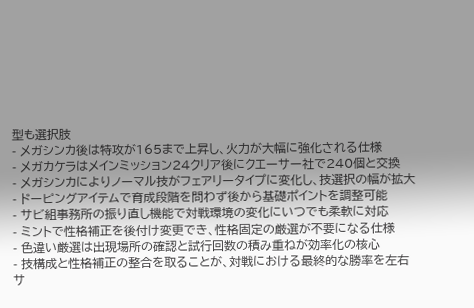型も選択肢
- メガシンカ後は特攻が165まで上昇し、火力が大幅に強化される仕様
- メガカケラはメインミッション24クリア後にクエーサー社で240個と交換
- メガシンカによりノーマル技がフェアリータイプに変化し、技選択の幅が拡大
- ドーピングアイテムで育成段階を問わず後から基礎ポイントを調整可能
- サビ組事務所の振り直し機能で対戦環境の変化にいつでも柔軟に対応
- ミントで性格補正を後付け変更でき、性格固定の厳選が不要になる仕様
- 色違い厳選は出現場所の確認と試行回数の積み重ねが効率化の核心
- 技構成と性格補正の整合を取ることが、対戦における最終的な勝率を左右
サ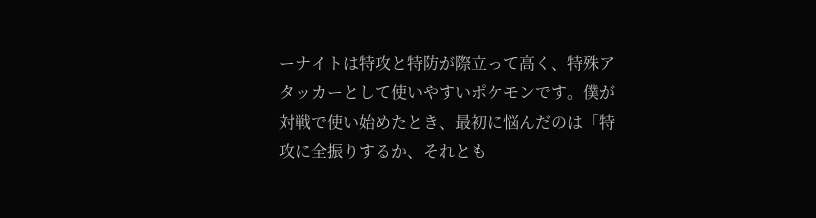ーナイトは特攻と特防が際立って高く、特殊アタッカーとして使いやすいポケモンです。僕が対戦で使い始めたとき、最初に悩んだのは「特攻に全振りするか、それとも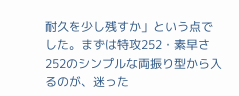耐久を少し残すか」という点でした。まずは特攻252・素早さ252のシンプルな両振り型から入るのが、迷った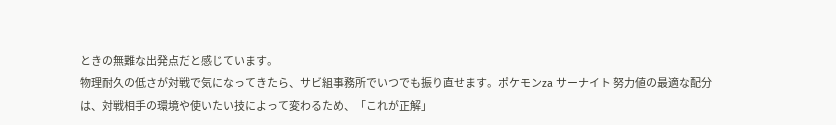ときの無難な出発点だと感じています。
物理耐久の低さが対戦で気になってきたら、サビ組事務所でいつでも振り直せます。ポケモンza サーナイト 努力値の最適な配分は、対戦相手の環境や使いたい技によって変わるため、「これが正解」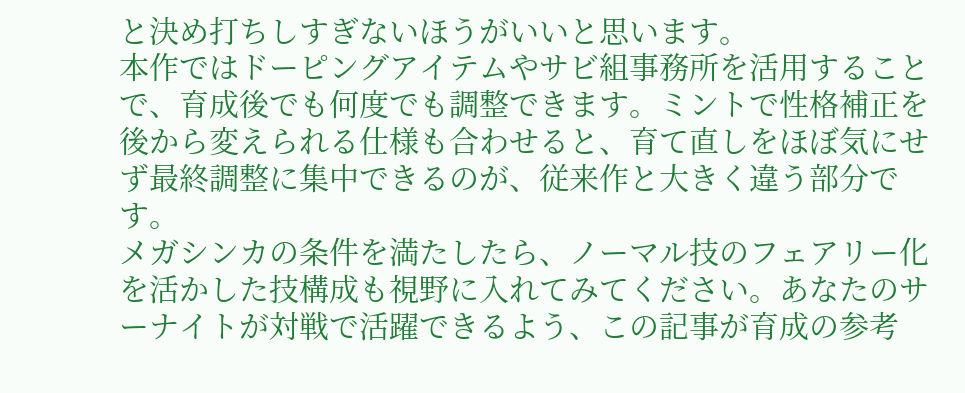と決め打ちしすぎないほうがいいと思います。
本作ではドーピングアイテムやサビ組事務所を活用することで、育成後でも何度でも調整できます。ミントで性格補正を後から変えられる仕様も合わせると、育て直しをほぼ気にせず最終調整に集中できるのが、従来作と大きく違う部分です。
メガシンカの条件を満たしたら、ノーマル技のフェアリー化を活かした技構成も視野に入れてみてください。あなたのサーナイトが対戦で活躍できるよう、この記事が育成の参考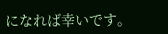になれば幸いです。